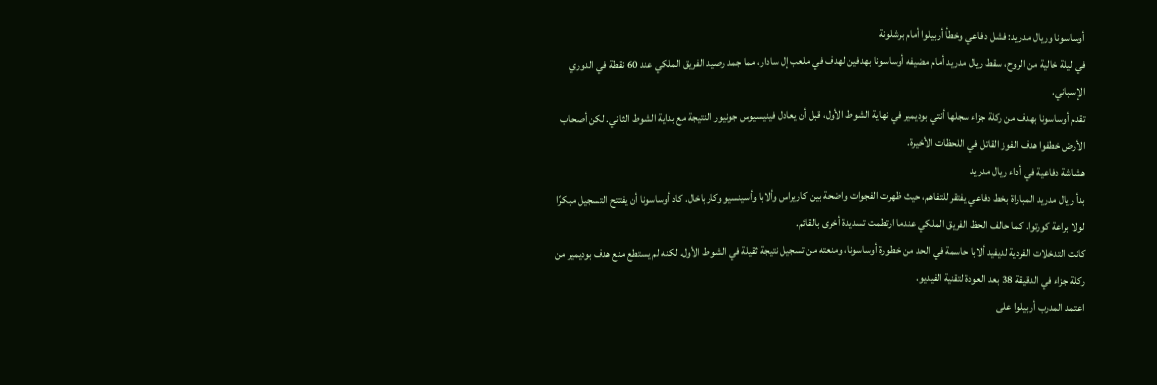أوساسونا وريال مدريد: فشل دفاعي وخطأ أربيلوا أمام برشلونة
في ليلة خالية من الروح، سقط ريال مدريد أمام مضيفه أوساسونا بهدفين لهدف في ملعب إل سادار، مما جمد رصيد الفريق الملكي عند 60 نقطة في الدوري الإسباني.
تقدم أوساسونا بهدف من ركلة جزاء سجلها أنتي بوديمير في نهاية الشوط الأول، قبل أن يعادل فينيسيوس جونيور النتيجة مع بداية الشوط الثاني. لكن أصحاب الأرض خطفوا هدف الفوز القاتل في اللحظات الأخيرة.
هشاشة دفاعية في أداء ريال مدريد
بدأ ريال مدريد المباراة بخط دفاعي يفتقر للتفاهم، حيث ظهرت الفجوات واضحة بين كاريراس وألابا وأسينسيو وكارباخال. كاد أوساسونا أن يفتتح التسجيل مبكرًا لولا براعة كورتوا. كما حالف الحظ الفريق الملكي عندما ارتطمت تسديدة أخرى بالقائم.
كانت التدخلات الفردية لديفيد ألابا حاسمة في الحد من خطورة أوساسونا، ومنعته من تسجيل نتيجة ثقيلة في الشوط الأول. لكنه لم يستطع منع هدف بوديمير من ركلة جزاء في الدقيقة 38 بعد العودة لتقنية الفيديو.
اعتمد المدرب أربيلوا على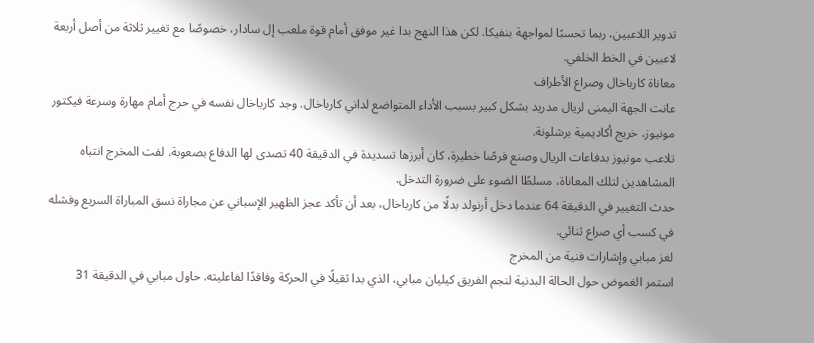تدوير اللاعبين، ربما تحسبًا لمواجهة بنفيكا. لكن هذا النهج بدا غير موفق أمام قوة ملعب إل سادار، خصوصًا مع تغيير ثلاثة من أصل أربعة لاعبين في الخط الخلفي.
معاناة كارباخال وصراع الأطراف
عانت الجهة اليمنى لريال مدريد بشكل كبير بسبب الأداء المتواضع لداني كارباخال. وجد كارباخال نفسه في حرج أمام مهارة وسرعة فيكتور مونيوز، خريج أكاديمية برشلونة.
تلاعب مونيوز بدفاعات الريال وصنع فرصًا خطيرة، كان أبرزها تسديدة في الدقيقة 40 تصدى لها الدفاع بصعوبة. لفت المخرج انتباه المشاهدين لتلك المعاناة، مسلطًا الضوء على ضرورة التدخل.
حدث التغيير في الدقيقة 64 عندما دخل أرنولد بدلًا من كارباخال، بعد أن تأكد عجز الظهير الإسباني عن مجاراة نسق المباراة السريع وفشله في كسب أي صراع ثنائي.
لغز مبابي وإشارات فنية من المخرج
استمر الغموض حول الحالة البدنية لنجم الفريق كيليان مبابي، الذي بدا ثقيلًا في الحركة وفاقدًا لفاعليته. حاول مبابي في الدقيقة 31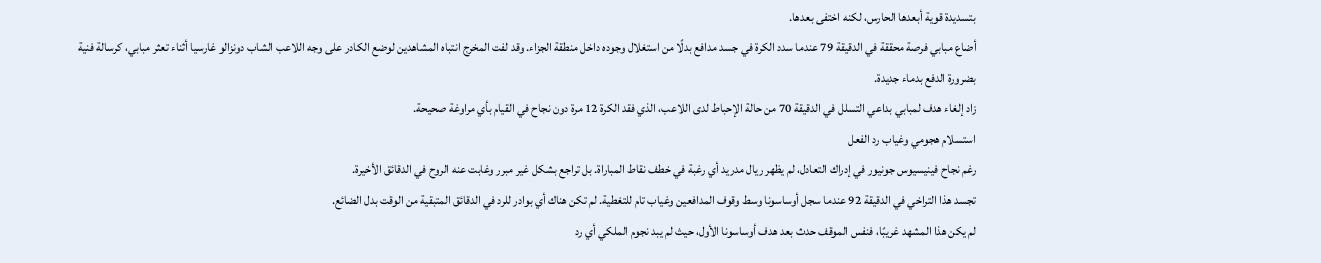بتسديدة قوية أبعدها الحارس، لكنه اختفى بعدها.
أضاع مبابي فرصة محققة في الدقيقة 79 عندما سدد الكرة في جسد مدافع بدلًا من استغلال وجوده داخل منطقة الجزاء. وقد لفت المخرج انتباه المشاهدين لوضع الكادر على وجه اللاعب الشاب دونزالو غارسيا أثناء تعثر مبابي، كرسالة فنية بضرورة الدفع بدماء جديدة.
زاد إلغاء هدف لمبابي بداعي التسلل في الدقيقة 70 من حالة الإحباط لدى اللاعب، الذي فقد الكرة 12 مرة دون نجاح في القيام بأي مراوغة صحيحة.
استسلام هجومي وغياب رد الفعل
رغم نجاح فينيسيوس جونيور في إدراك التعادل، لم يظهر ريال مدريد أي رغبة في خطف نقاط المباراة. بل تراجع بشكل غير مبرر وغابت عنه الروح في الدقائق الأخيرة.
تجسد هذا التراخي في الدقيقة 92 عندما سجل أوساسونا وسط وقوف المدافعين وغياب تام للتغطية. لم تكن هناك أي بوادر للرد في الدقائق المتبقية من الوقت بدل الضائع.
لم يكن هذا المشهد غريبًا، فنفس الموقف حدث بعد هدف أوساسونا الأول، حيث لم يبد نجوم الملكي أي رد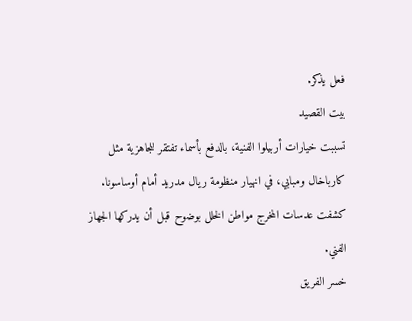فعل يذكر.
بيت القصيد
تسببت خيارات أربيلوا الفنية، بالدفع بأسماء تفتقر للجاهزية مثل كارباخال ومبابي، في انهيار منظومة ريال مدريد أمام أوساسونا. كشفت عدسات المخرج مواطن الخلل بوضوح قبل أن يدركها الجهاز الفني.
خسر الفريق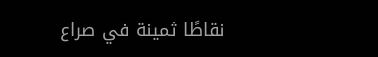نقاطًا ثمينة في صراع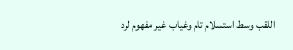اللقب وسط استسلام تام وغياب غير مفهوم لرد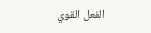الفعل القوي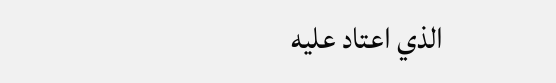الذي اعتاد عليه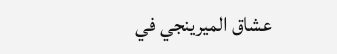عشاق الميرينجي في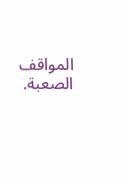المواقف الصعبة.